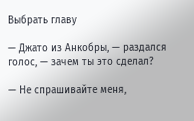Выбрать главу

— Джато из Анкобры, — раздался голос, — зачем ты это сделал?

— Не спрашивайте меня,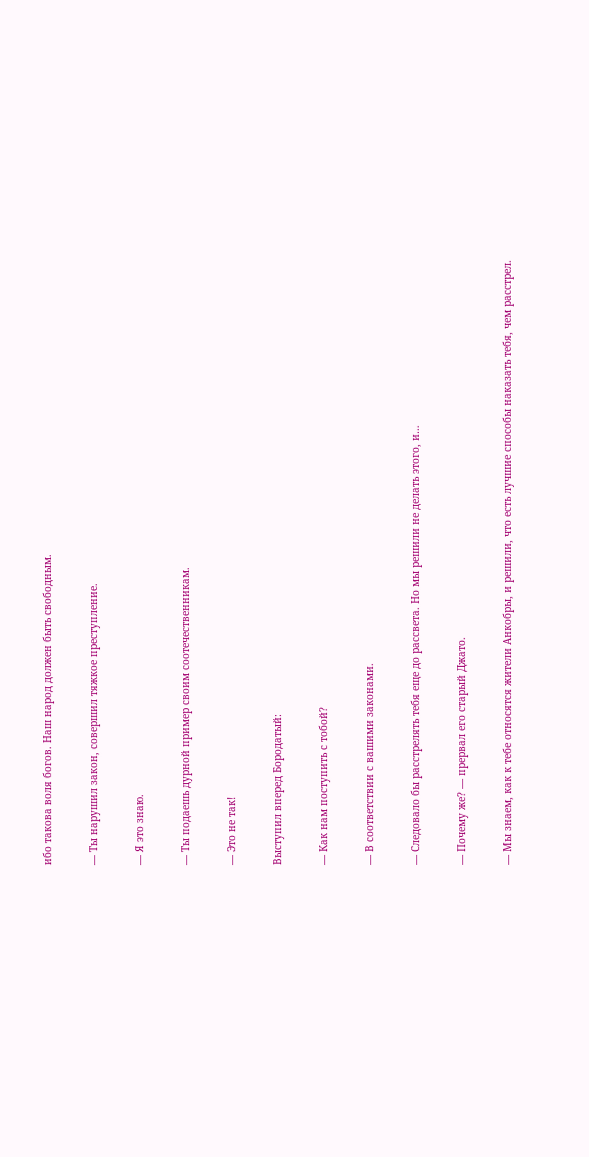ибо такова воля богов. Наш народ должен быть свободным.

— Ты нарушил закон, совершил тяжкое преступление.

— Я это знаю.

— Ты подаешь дурной пример своим соотечественникам.

— Это не так!

Выступил вперед Бородатый:

— Как нам поступить с тобой?

— В соответствии с вашими законами.

— Следовало бы расстрелять тебя еще до рассвета. Но мы решили не делать этого, и…

— Почему же? — прервал его старый Джато.

— Мы знаем, как к тебе относятся жители Анкобры, и решили, что есть лучшие способы наказать тебя, чем расстрел.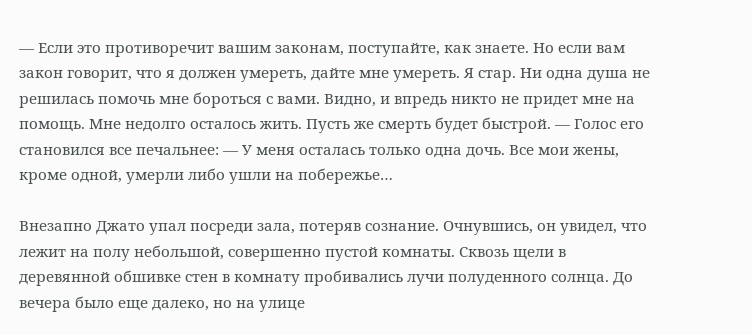— Если это противоречит вашим законам, поступайте, как знаете. Но если вам закон говорит, что я должен умереть, дайте мне умереть. Я стар. Ни одна душа не решилась помочь мне бороться с вами. Видно, и впредь никто не придет мне на помощь. Мне недолго осталось жить. Пусть же смерть будет быстрой. — Голос его становился все печальнее: — У меня осталась только одна дочь. Все мои жены, кроме одной, умерли либо ушли на побережье…

Внезапно Джато упал посреди зала, потеряв сознание. Очнувшись, он увидел, что лежит на полу небольшой, совершенно пустой комнаты. Сквозь щели в деревянной обшивке стен в комнату пробивались лучи полуденного солнца. До вечера было еще далеко, но на улице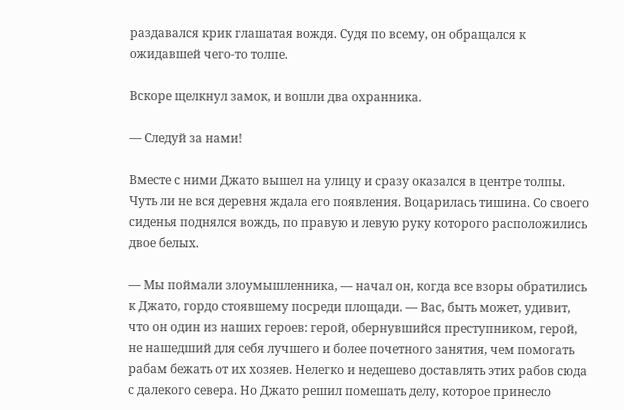раздавался крик глашатая вождя. Судя по всему, он обращался к ожидавшей чего-то толпе.

Вскоре щелкнул замок, и вошли два охранника.

— Следуй за нами!

Вместе с ними Джато вышел на улицу и сразу оказался в центре толпы. Чуть ли не вся деревня ждала его появления. Воцарилась тишина. Со своего сиденья поднялся вождь, по правую и левую руку которого расположились двое белых.

— Мы поймали злоумышленника, — начал он, когда все взоры обратились к Джато, гордо стоявшему посреди площади. — Вас, быть может, удивит, что он один из наших героев: герой, обернувшийся преступником, герой, не нашедший для себя лучшего и более почетного занятия, чем помогать рабам бежать от их хозяев. Нелегко и недешево доставлять этих рабов сюда с далекого севера. Но Джато решил помешать делу, которое принесло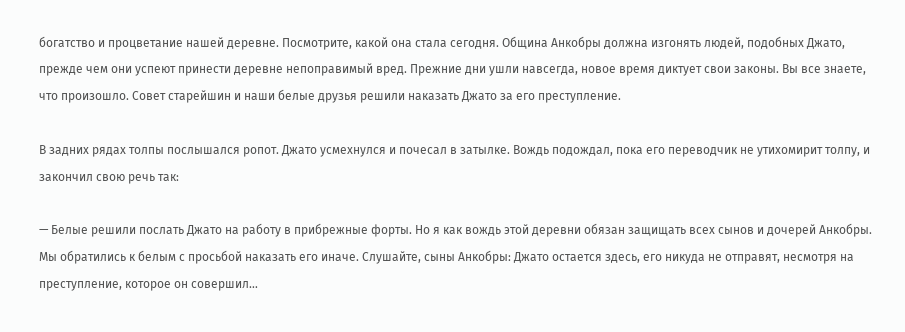богатство и процветание нашей деревне. Посмотрите, какой она стала сегодня. Община Анкобры должна изгонять людей, подобных Джато, прежде чем они успеют принести деревне непоправимый вред. Прежние дни ушли навсегда, новое время диктует свои законы. Вы все знаете, что произошло. Совет старейшин и наши белые друзья решили наказать Джато за его преступление.

В задних рядах толпы послышался ропот. Джато усмехнулся и почесал в затылке. Вождь подождал, пока его переводчик не утихомирит толпу, и закончил свою речь так:

— Белые решили послать Джато на работу в прибрежные форты. Но я как вождь этой деревни обязан защищать всех сынов и дочерей Анкобры. Мы обратились к белым с просьбой наказать его иначе. Слушайте, сыны Анкобры: Джато остается здесь, его никуда не отправят, несмотря на преступление, которое он совершил…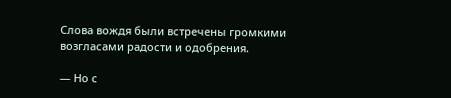Слова вождя были встречены громкими возгласами радости и одобрения.

— Но с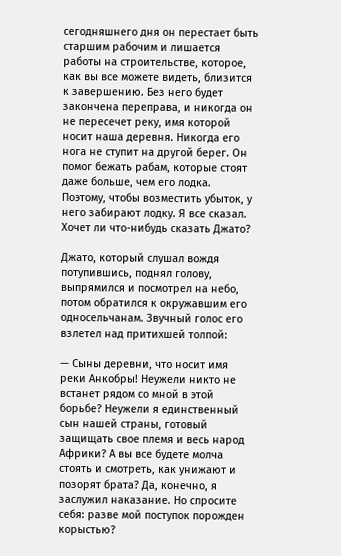сегодняшнего дня он перестает быть старшим рабочим и лишается работы на строительстве, которое, как вы все можете видеть, близится к завершению. Без него будет закончена переправа, и никогда он не пересечет реку, имя которой носит наша деревня. Никогда его нога не ступит на другой берег. Он помог бежать рабам, которые стоят даже больше, чем его лодка. Поэтому, чтобы возместить убыток, у него забирают лодку. Я все сказал. Хочет ли что-нибудь сказать Джато?

Джато, который слушал вождя потупившись, поднял голову, выпрямился и посмотрел на небо, потом обратился к окружавшим его односельчанам. Звучный голос его взлетел над притихшей толпой:

— Сыны деревни, что носит имя реки Анкобры! Неужели никто не встанет рядом со мной в этой борьбе? Неужели я единственный сын нашей страны, готовый защищать свое племя и весь народ Африки? А вы все будете молча стоять и смотреть, как унижают и позорят брата? Да, конечно, я заслужил наказание. Но спросите себя: разве мой поступок порожден корыстью?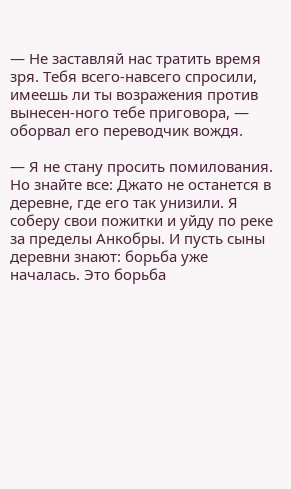— Не заставляй нас тратить время зря. Тебя всего-навсего спросили, имеешь ли ты возражения против вынесен-ного тебе приговора, — оборвал его переводчик вождя.

— Я не стану просить помилования. Но знайте все: Джато не останется в деревне, где его так унизили. Я соберу свои пожитки и уйду по реке за пределы Анкобры. И пусть сыны деревни знают: борьба уже началась. Это борьба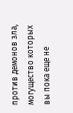против демонов зла, могущество которых вы пока еще не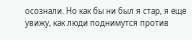осознали. Но как бы ни был я стар, я еще увижу, как люди поднимутся против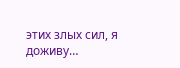этих злых сил, я доживу…